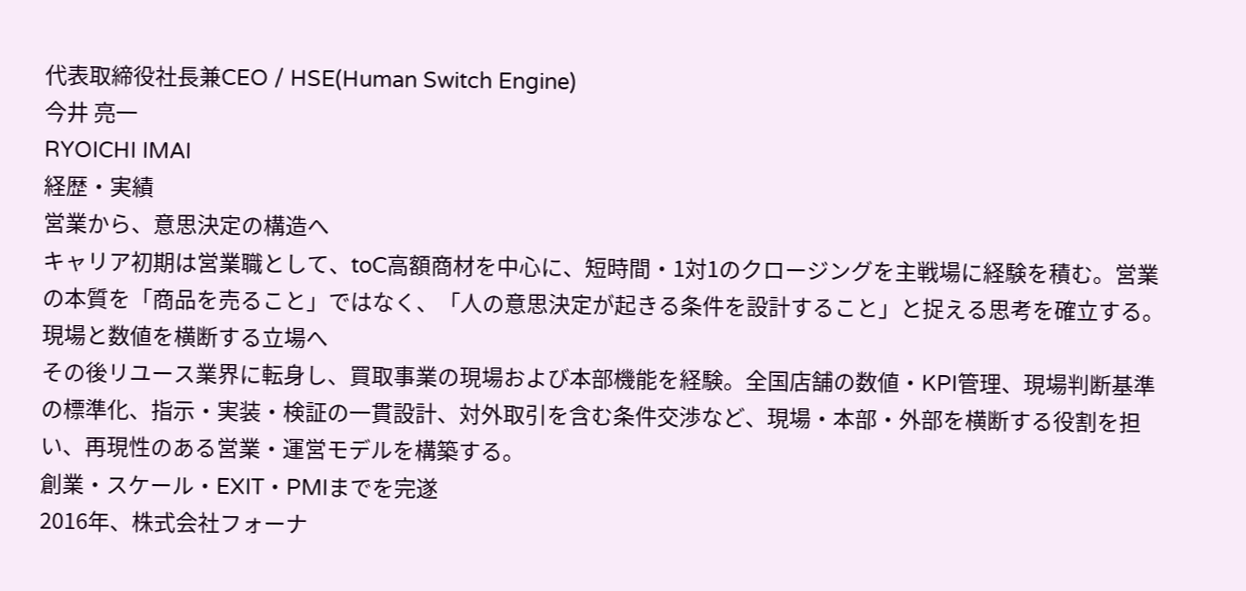代表取締役社長兼CEO / HSE(Human Switch Engine)
今井 亮一
RYOICHI IMAI
経歴・実績
営業から、意思決定の構造へ
キャリア初期は営業職として、toC高額商材を中心に、短時間・1対1のクロージングを主戦場に経験を積む。営業の本質を「商品を売ること」ではなく、「人の意思決定が起きる条件を設計すること」と捉える思考を確立する。
現場と数値を横断する立場へ
その後リユース業界に転身し、買取事業の現場および本部機能を経験。全国店舗の数値・KPI管理、現場判断基準の標準化、指示・実装・検証の一貫設計、対外取引を含む条件交渉など、現場・本部・外部を横断する役割を担い、再現性のある営業・運営モデルを構築する。
創業・スケール・EXIT・PMIまでを完遂
2016年、株式会社フォーナ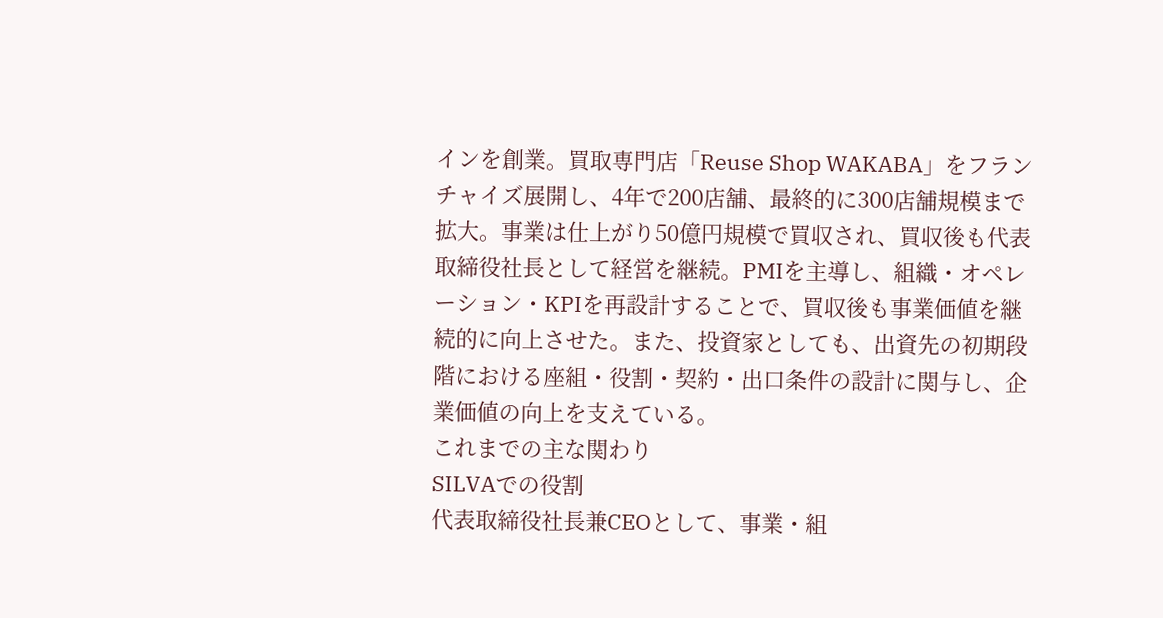インを創業。買取専門店「Reuse Shop WAKABA」をフランチャイズ展開し、4年で200店舗、最終的に300店舗規模まで拡大。事業は仕上がり50億円規模で買収され、買収後も代表取締役社長として経営を継続。PMIを主導し、組織・オペレーション・KPIを再設計することで、買収後も事業価値を継続的に向上させた。また、投資家としても、出資先の初期段階における座組・役割・契約・出口条件の設計に関与し、企業価値の向上を支えている。
これまでの主な関わり
SILVAでの役割
代表取締役社長兼CEOとして、事業・組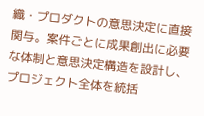織・プロダクトの意思決定に直接関与。案件ごとに成果創出に必要な体制と意思決定構造を設計し、プロジェクト全体を統括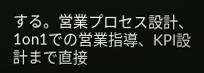する。営業プロセス設計、1on1での営業指導、KPI設計まで直接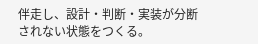伴走し、設計・判断・実装が分断されない状態をつくる。